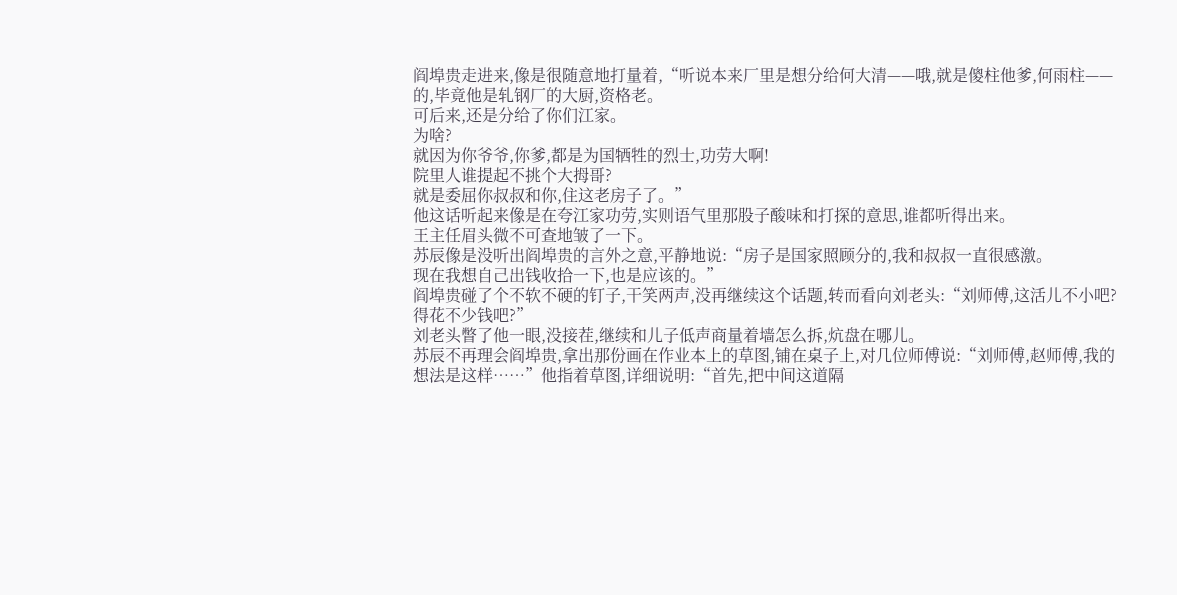阎埠贵走进来,像是很随意地打量着,“听说本来厂里是想分给何大清——哦,就是傻柱他爹,何雨柱——的,毕竟他是轧钢厂的大厨,资格老。
可后来,还是分给了你们江家。
为啥?
就因为你爷爷,你爹,都是为国牺牲的烈士,功劳大啊!
院里人谁提起不挑个大拇哥?
就是委屈你叔叔和你,住这老房子了。”
他这话听起来像是在夸江家功劳,实则语气里那股子酸味和打探的意思,谁都听得出来。
王主任眉头微不可查地皱了一下。
苏辰像是没听出阎埠贵的言外之意,平静地说:“房子是国家照顾分的,我和叔叔一直很感激。
现在我想自己出钱收拾一下,也是应该的。”
阎埠贵碰了个不软不硬的钉子,干笑两声,没再继续这个话题,转而看向刘老头:“刘师傅,这活儿不小吧?
得花不少钱吧?”
刘老头瞥了他一眼,没接茬,继续和儿子低声商量着墙怎么拆,炕盘在哪儿。
苏辰不再理会阎埠贵,拿出那份画在作业本上的草图,铺在桌子上,对几位师傅说:“刘师傅,赵师傅,我的想法是这样……”他指着草图,详细说明:“首先,把中间这道隔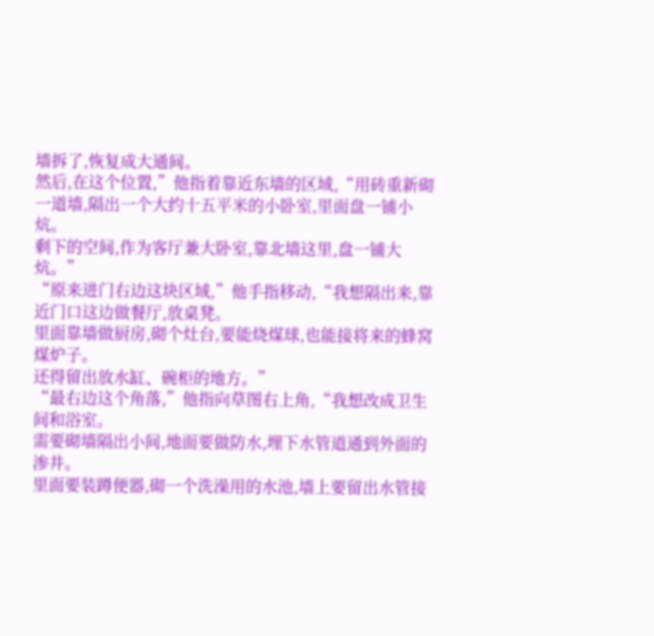墙拆了,恢复成大通间。
然后,在这个位置,”他指着靠近东墙的区域,“用砖重新砌一道墙,隔出一个大约十五平米的小卧室,里面盘一铺小炕。
剩下的空间,作为客厅兼大卧室,靠北墙这里,盘一铺大炕。”
“原来进门右边这块区域,”他手指移动,“我想隔出来,靠近门口这边做餐厅,放桌凳。
里面靠墙做厨房,砌个灶台,要能烧煤球,也能接将来的蜂窝煤炉子。
还得留出放水缸、碗柜的地方。”
“最右边这个角落,”他指向草图右上角,“我想改成卫生间和浴室。
需要砌墙隔出小间,地面要做防水,埋下水管道通到外面的渗井。
里面要装蹲便器,砌一个洗澡用的水池,墙上要留出水管接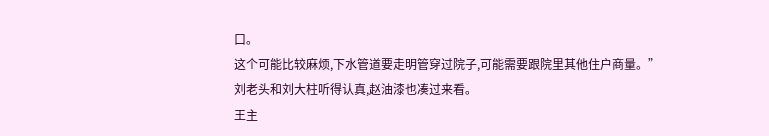口。
这个可能比较麻烦,下水管道要走明管穿过院子,可能需要跟院里其他住户商量。”
刘老头和刘大柱听得认真,赵油漆也凑过来看。
王主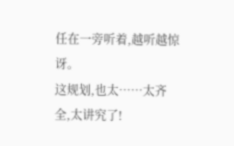任在一旁听着,越听越惊讶。
这规划,也太……太齐全,太讲究了!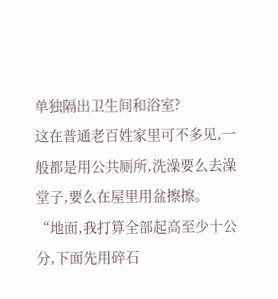单独隔出卫生间和浴室?
这在普通老百姓家里可不多见,一般都是用公共厕所,洗澡要么去澡堂子,要么在屋里用盆擦擦。
“地面,我打算全部起高至少十公分,下面先用碎石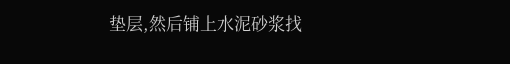垫层,然后铺上水泥砂浆找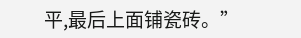平,最后上面铺瓷砖。”